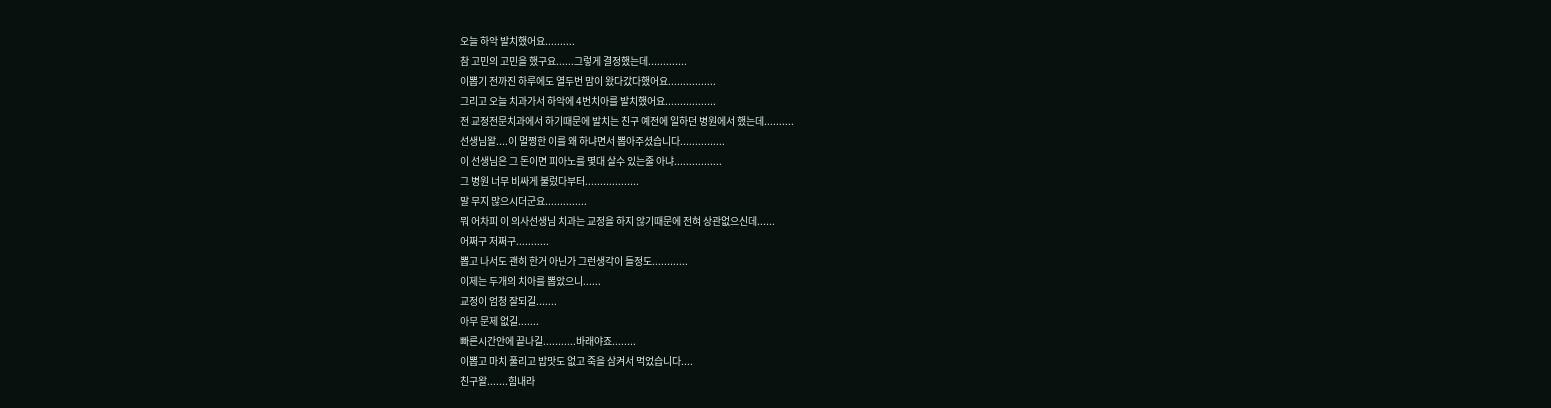오늘 하악 발치했어요..........
참 고민의 고민을 했구요......그렇게 결정했는데.............
이뽑기 전까진 하루에도 열두번 맘이 왔다갔다했어요................
그리고 오늘 치과가서 하악에 4번치아를 발치했어요.................
전 교정전문치과에서 하기때문에 발치는 친구 예전에 일하던 병원에서 했는데..........
선생님왈....이 멀쩡한 이를 왜 하냐면서 뽑아주셨습니다...............
이 선생님은 그 돈이면 피아노를 몇대 살수 있는줄 아냐................
그 병원 너무 비싸게 불렀다부터..................
말 무지 많으시더군요..............
뭐 어차피 이 의사선생님 치과는 교정을 하지 않기때문에 전혀 상관없으신데......
어쩌구 저쩌구...........
뽑고 나서도 괜히 한거 아닌가 그런생각이 들정도............
이제는 두개의 치아를 뽑았으니......
교정이 엄청 잘되길.......
아무 문제 없길.......
빠른시간안에 끝나길...........바래야죠........
이뽑고 마치 풀리고 밥맛도 없고 죽을 삼켜서 먹었습니다....
친구왈.......힘내라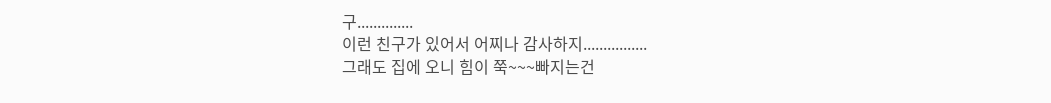구..............
이런 친구가 있어서 어찌나 감사하지................
그래도 집에 오니 힘이 쭉~~~빠지는건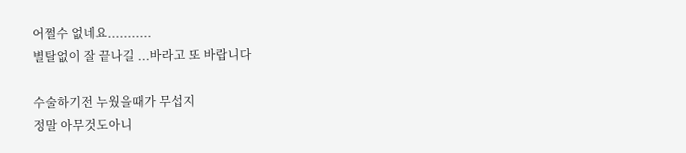어쩔수 없네요...........
별탈없이 잘 끝나길 ...바라고 또 바랍니다

수술하기전 누웠을때가 무섭지
정말 아무것도아니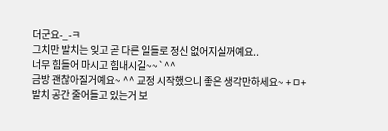더군요-_-ㅋ
그치만 발치는 잊고 곧 다른 일들로 정신 없어지실꺼예요..
너무 힘들어 마시고 힘내시길~~`^^
금방 괜찮아질거예요~ ^^ 교정 시작했으니 좋은 생각만하세요~ +ㅁ+
발치 공간 줄어들고 있는거 보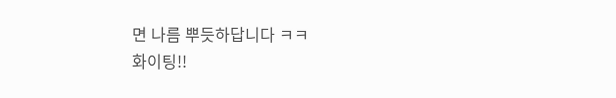면 나름 뿌듯하답니다 ㅋㅋ
화이팅!!